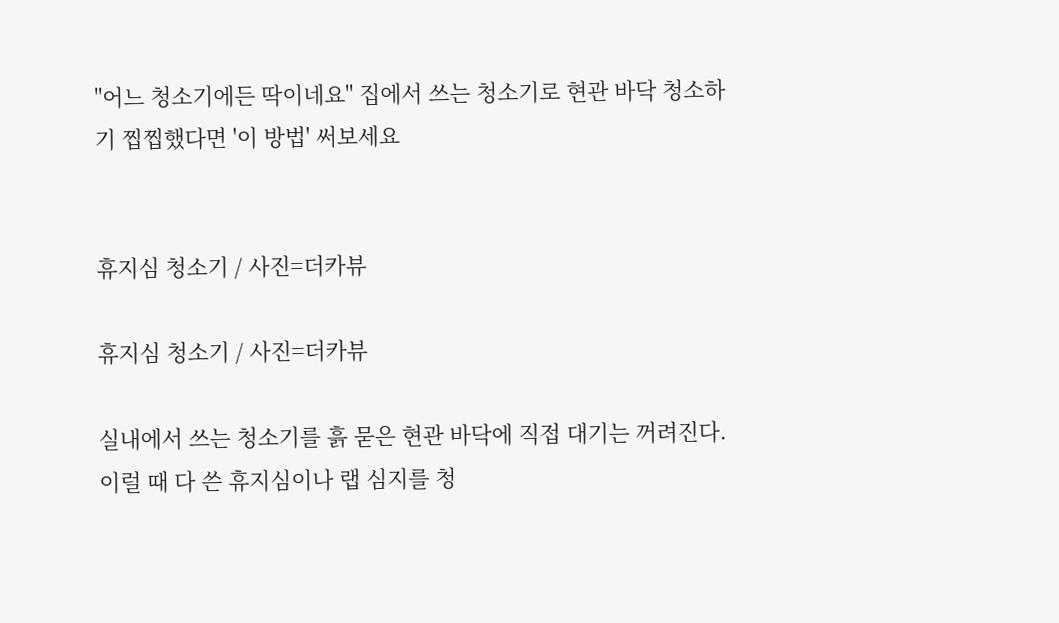"어느 청소기에든 딱이네요" 집에서 쓰는 청소기로 현관 바닥 청소하기 찝찝했다면 '이 방법' 써보세요


휴지심 청소기 / 사진=더카뷰

휴지심 청소기 / 사진=더카뷰

실내에서 쓰는 청소기를 흙 묻은 현관 바닥에 직접 대기는 꺼려진다. 이럴 때 다 쓴 휴지심이나 랩 심지를 청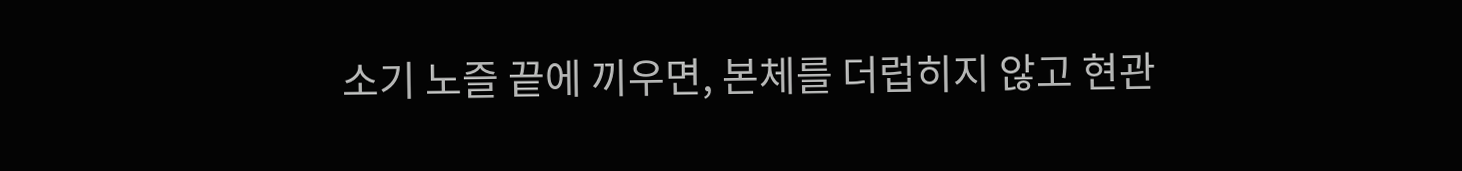소기 노즐 끝에 끼우면, 본체를 더럽히지 않고 현관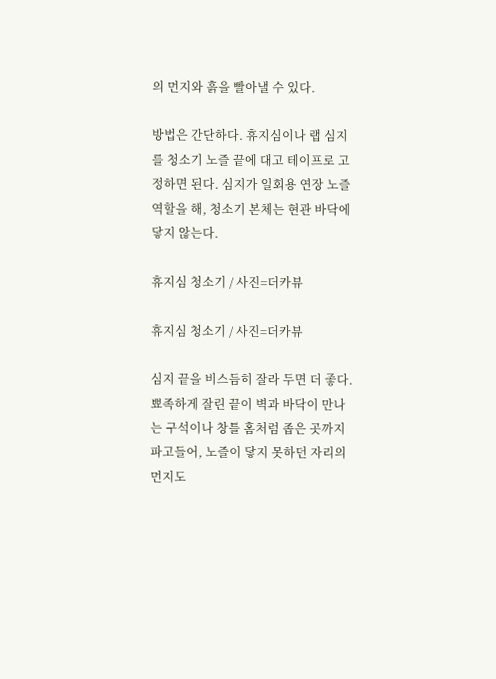의 먼지와 흙을 빨아낼 수 있다.

방법은 간단하다. 휴지심이나 랩 심지를 청소기 노즐 끝에 대고 테이프로 고정하면 된다. 심지가 일회용 연장 노즐 역할을 해, 청소기 본체는 현관 바닥에 닿지 않는다.

휴지심 청소기 / 사진=더카뷰

휴지심 청소기 / 사진=더카뷰

심지 끝을 비스듬히 잘라 두면 더 좋다. 뾰족하게 잘린 끝이 벽과 바닥이 만나는 구석이나 창틀 홈처럼 좁은 곳까지 파고들어, 노즐이 닿지 못하던 자리의 먼지도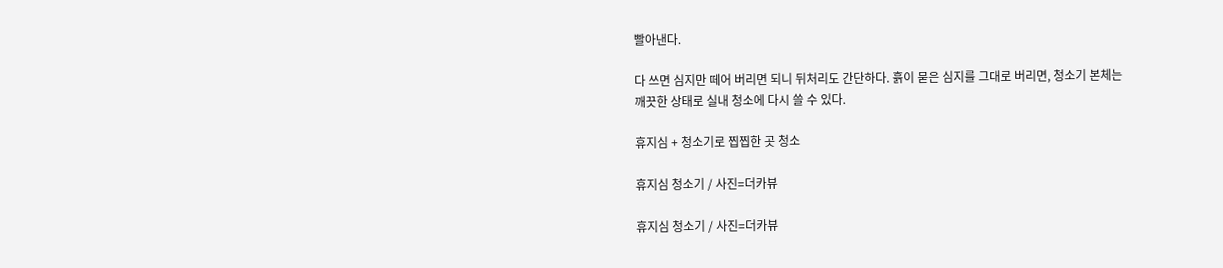빨아낸다.

다 쓰면 심지만 떼어 버리면 되니 뒤처리도 간단하다. 흙이 묻은 심지를 그대로 버리면, 청소기 본체는 깨끗한 상태로 실내 청소에 다시 쓸 수 있다.

휴지심 + 청소기로 찝찝한 곳 청소

휴지심 청소기 / 사진=더카뷰

휴지심 청소기 / 사진=더카뷰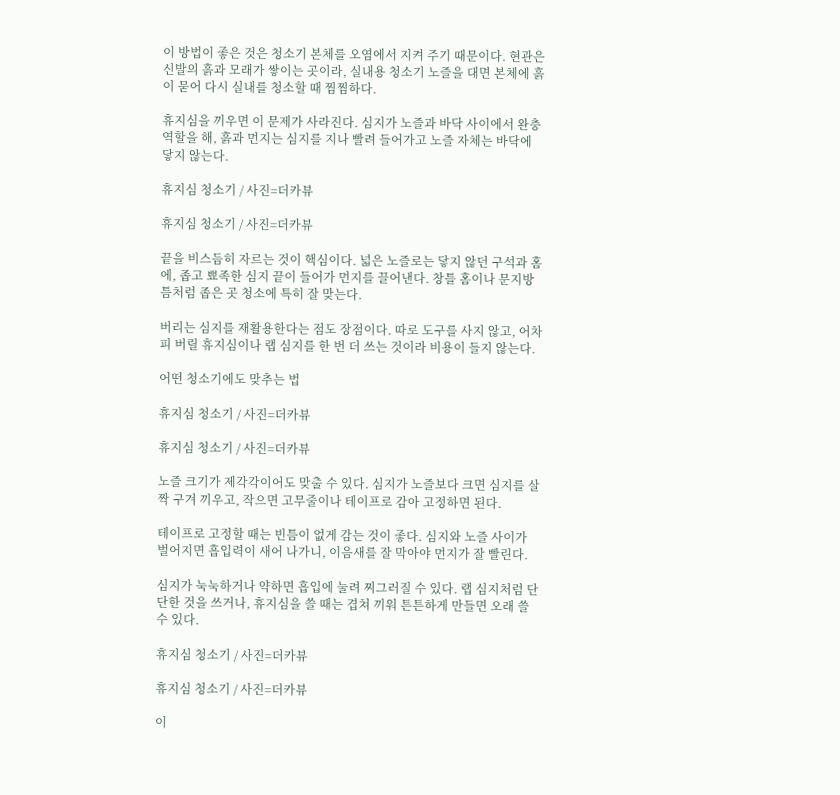이 방법이 좋은 것은 청소기 본체를 오염에서 지켜 주기 때문이다. 현관은 신발의 흙과 모래가 쌓이는 곳이라, 실내용 청소기 노즐을 대면 본체에 흙이 묻어 다시 실내를 청소할 때 찜찜하다.

휴지심을 끼우면 이 문제가 사라진다. 심지가 노즐과 바닥 사이에서 완충 역할을 해, 흙과 먼지는 심지를 지나 빨려 들어가고 노즐 자체는 바닥에 닿지 않는다.

휴지심 청소기 / 사진=더카뷰

휴지심 청소기 / 사진=더카뷰

끝을 비스듬히 자르는 것이 핵심이다. 넓은 노즐로는 닿지 않던 구석과 홈에, 좁고 뾰족한 심지 끝이 들어가 먼지를 끌어낸다. 창틀 홈이나 문지방 틈처럼 좁은 곳 청소에 특히 잘 맞는다.

버리는 심지를 재활용한다는 점도 장점이다. 따로 도구를 사지 않고, 어차피 버릴 휴지심이나 랩 심지를 한 번 더 쓰는 것이라 비용이 들지 않는다.

어떤 청소기에도 맞추는 법

휴지심 청소기 / 사진=더카뷰

휴지심 청소기 / 사진=더카뷰

노즐 크기가 제각각이어도 맞출 수 있다. 심지가 노즐보다 크면 심지를 살짝 구겨 끼우고, 작으면 고무줄이나 테이프로 감아 고정하면 된다.

테이프로 고정할 때는 빈틈이 없게 감는 것이 좋다. 심지와 노즐 사이가 벌어지면 흡입력이 새어 나가니, 이음새를 잘 막아야 먼지가 잘 빨린다.

심지가 눅눅하거나 약하면 흡입에 눌려 찌그러질 수 있다. 랩 심지처럼 단단한 것을 쓰거나, 휴지심을 쓸 때는 겹쳐 끼워 튼튼하게 만들면 오래 쓸 수 있다.

휴지심 청소기 / 사진=더카뷰

휴지심 청소기 / 사진=더카뷰

이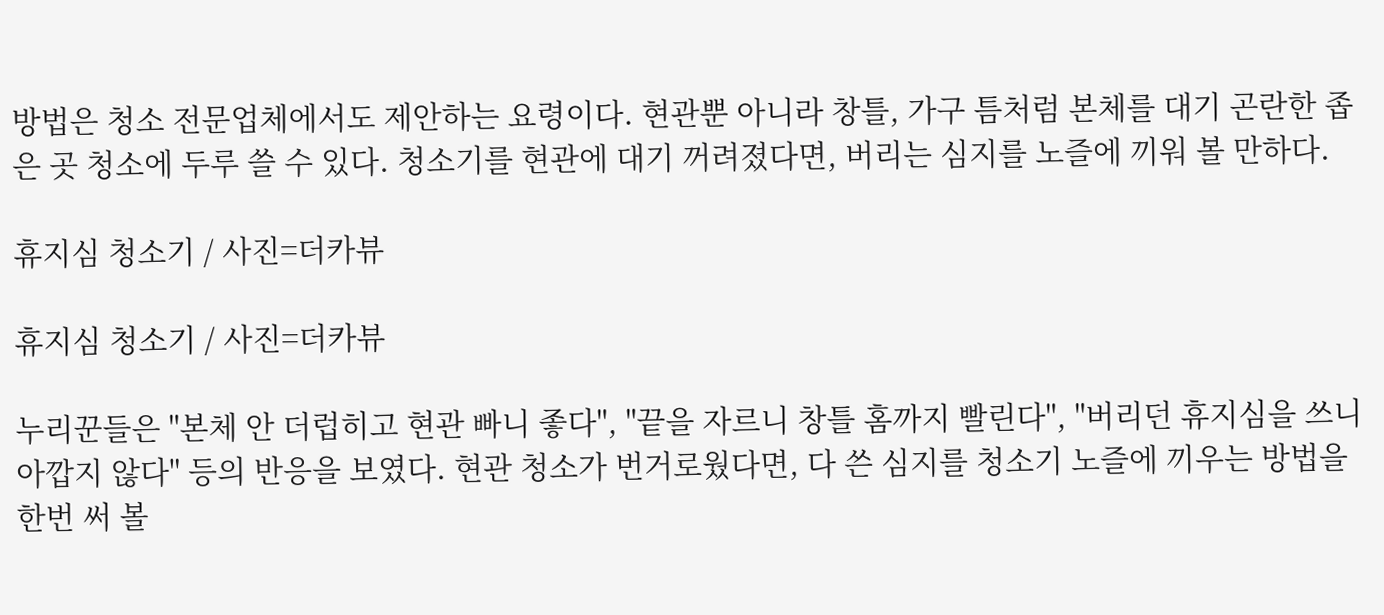방법은 청소 전문업체에서도 제안하는 요령이다. 현관뿐 아니라 창틀, 가구 틈처럼 본체를 대기 곤란한 좁은 곳 청소에 두루 쓸 수 있다. 청소기를 현관에 대기 꺼려졌다면, 버리는 심지를 노즐에 끼워 볼 만하다.

휴지심 청소기 / 사진=더카뷰

휴지심 청소기 / 사진=더카뷰

누리꾼들은 "본체 안 더럽히고 현관 빠니 좋다", "끝을 자르니 창틀 홈까지 빨린다", "버리던 휴지심을 쓰니 아깝지 않다" 등의 반응을 보였다. 현관 청소가 번거로웠다면, 다 쓴 심지를 청소기 노즐에 끼우는 방법을 한번 써 볼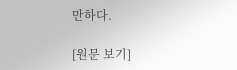만하다.

[원문 보기]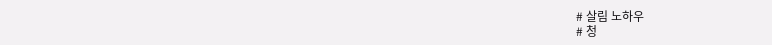# 살림 노하우
# 청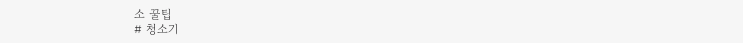소 꿀팁
# 청소기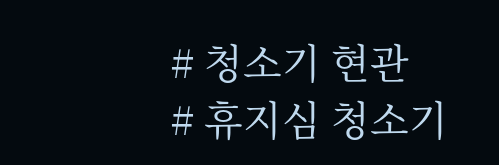# 청소기 현관
# 휴지심 청소기